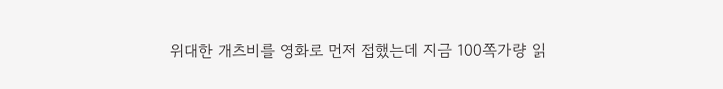위대한 개츠비를 영화로 먼저 접했는데 지금 100쪽가량 읽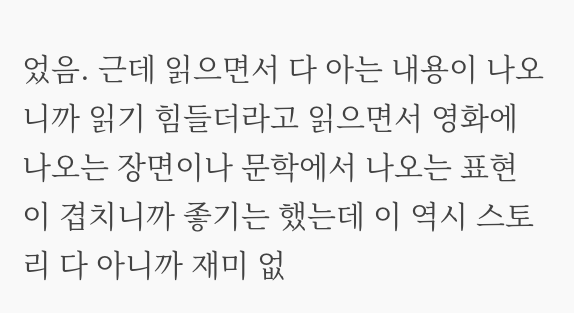었음. 근데 읽으면서 다 아는 내용이 나오니까 읽기 힘들더라고 읽으면서 영화에 나오는 장면이나 문학에서 나오는 표현이 겹치니까 좋기는 했는데 이 역시 스토리 다 아니까 재미 없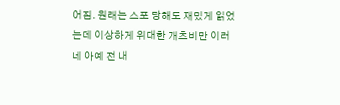어짐. 원래는 스포 당해도 재밌게 읽었는데 이상하게 위대한 개츠비만 이러네 아예 전 내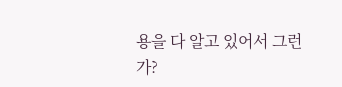용을 다 알고 있어서 그런가?